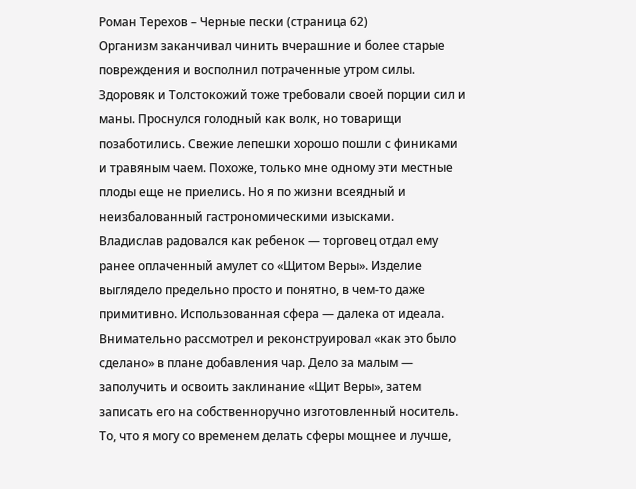Роман Терехов – Черные пески (страница 62)
Организм заканчивал чинить вчерашние и более старые повреждения и восполнил потраченные утром силы. Здоровяк и Толстокожий тоже требовали своей порции сил и маны. Проснулся голодный как волк, но товарищи позаботились. Свежие лепешки хорошо пошли с финиками и травяным чаем. Похоже, только мне одному эти местные плоды еще не приелись. Но я по жизни всеядный и неизбалованный гастрономическими изысками.
Владислав радовался как ребенок — торговец отдал ему ранее оплаченный амулет со «Щитом Веры». Изделие выглядело предельно просто и понятно, в чем-то даже примитивно. Использованная сфера — далека от идеала. Внимательно рассмотрел и реконструировал «как это было сделано» в плане добавления чар. Дело за малым — заполучить и освоить заклинание «Щит Веры», затем записать его на собственноручно изготовленный носитель. То, что я могу со временем делать сферы мощнее и лучше,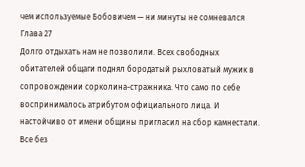чем используемые Бобовичем — ни минуты не сомневался
Глава 27
Долго отдыхать нам не позволили. Всех свободных обитателей общаги поднял бородатый рыхловатый мужик в сопровождении сорколина-стражника. Что само по себе воспринималось атрибутом официального лица. И настойчиво от имени общины пригласил на сбор камнестали. Все без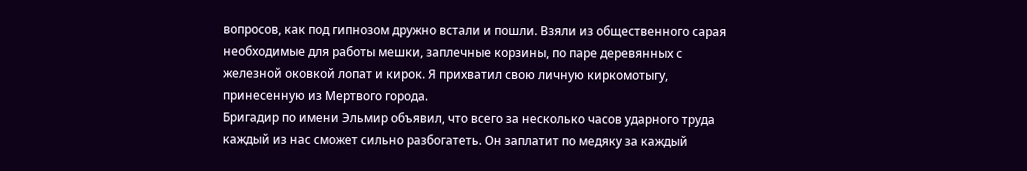вопросов, как под гипнозом дружно встали и пошли. Взяли из общественного сарая необходимые для работы мешки, заплечные корзины, по паре деревянных с железной оковкой лопат и кирок. Я прихватил свою личную киркомотыгу, принесенную из Мертвого города.
Бригадир по имени Эльмир объявил, что всего за несколько часов ударного труда каждый из нас сможет сильно разбогатеть. Он заплатит по медяку за каждый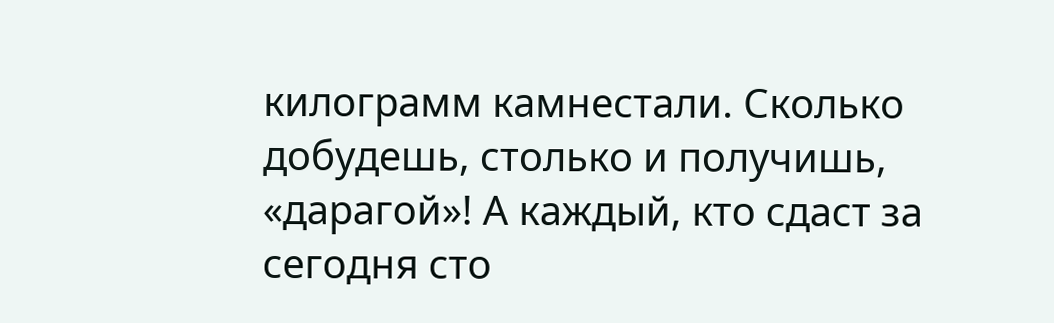килограмм камнестали. Сколько добудешь, столько и получишь, «дарагой»! А каждый, кто сдаст за сегодня сто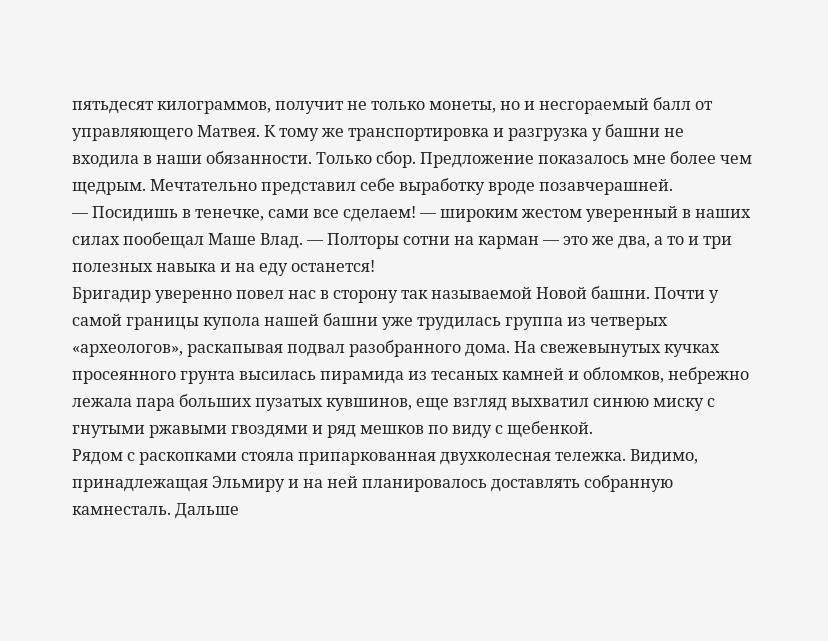пятьдесят килограммов, получит не только монеты, но и несгораемый балл от управляющего Матвея. К тому же транспортировка и разгрузка у башни не входила в наши обязанности. Только сбор. Предложение показалось мне более чем щедрым. Мечтательно представил себе выработку вроде позавчерашней.
— Посидишь в тенечке, сами все сделаем! — широким жестом уверенный в наших силах пообещал Маше Влад. — Полторы сотни на карман — это же два, а то и три полезных навыка и на еду останется!
Бригадир уверенно повел нас в сторону так называемой Новой башни. Почти у самой границы купола нашей башни уже трудилась группа из четверых «археологов», раскапывая подвал разобранного дома. На свежевынутых кучках просеянного грунта высилась пирамида из тесаных камней и обломков, небрежно лежала пара больших пузатых кувшинов, еще взгляд выхватил синюю миску с гнутыми ржавыми гвоздями и ряд мешков по виду с щебенкой.
Рядом с раскопками стояла припаркованная двухколесная тележка. Видимо, принадлежащая Эльмиру и на ней планировалось доставлять собранную камнесталь. Дальше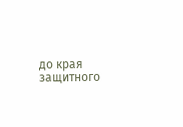до края защитного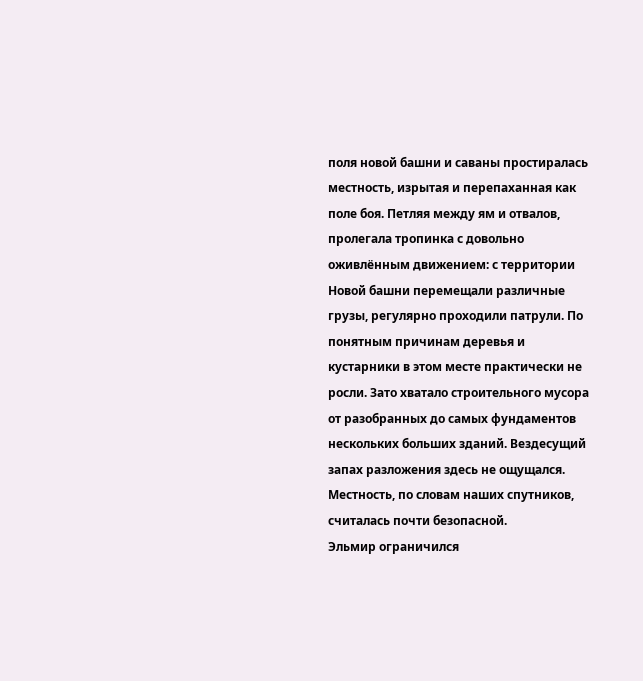поля новой башни и саваны простиралась местность, изрытая и перепаханная как поле боя. Петляя между ям и отвалов, пролегала тропинка с довольно оживлённым движением: с территории Новой башни перемещали различные грузы, регулярно проходили патрули. По понятным причинам деревья и кустарники в этом месте практически не росли. Зато хватало строительного мусора от разобранных до самых фундаментов нескольких больших зданий. Вездесущий запах разложения здесь не ощущался. Местность, по словам наших спутников, считалась почти безопасной.
Эльмир ограничился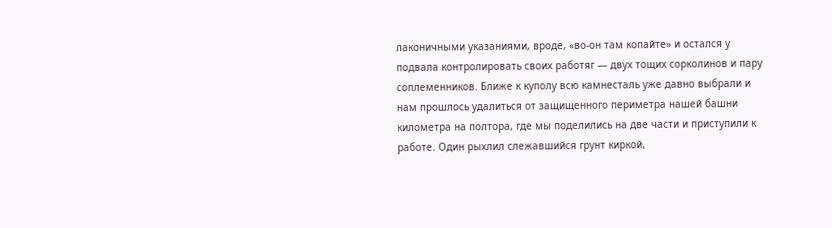лаконичными указаниями, вроде, «во-он там копайте» и остался у подвала контролировать своих работяг — двух тощих сорколинов и пару соплеменников. Ближе к куполу всю камнесталь уже давно выбрали и нам прошлось удалиться от защищенного периметра нашей башни километра на полтора, где мы поделились на две части и приступили к работе. Один рыхлил слежавшийся грунт киркой,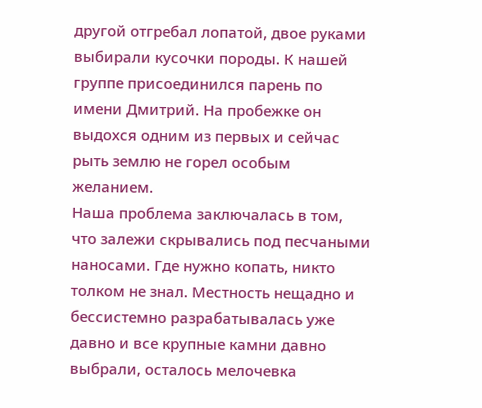другой отгребал лопатой, двое руками выбирали кусочки породы. К нашей группе присоединился парень по имени Дмитрий. На пробежке он выдохся одним из первых и сейчас рыть землю не горел особым желанием.
Наша проблема заключалась в том, что залежи скрывались под песчаными наносами. Где нужно копать, никто толком не знал. Местность нещадно и бессистемно разрабатывалась уже давно и все крупные камни давно выбрали, осталось мелочевка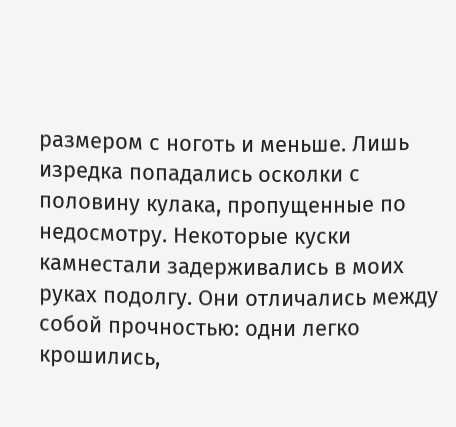размером с ноготь и меньше. Лишь изредка попадались осколки с половину кулака, пропущенные по недосмотру. Некоторые куски камнестали задерживались в моих руках подолгу. Они отличались между собой прочностью: одни легко крошились,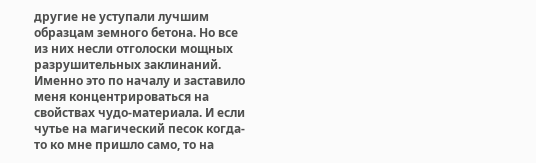другие не уступали лучшим образцам земного бетона. Но все из них несли отголоски мощных разрушительных заклинаний. Именно это по началу и заставило меня концентрироваться на свойствах чудо-материала. И если чутье на магический песок когда-то ко мне пришло само, то на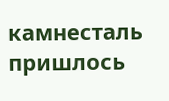камнесталь пришлось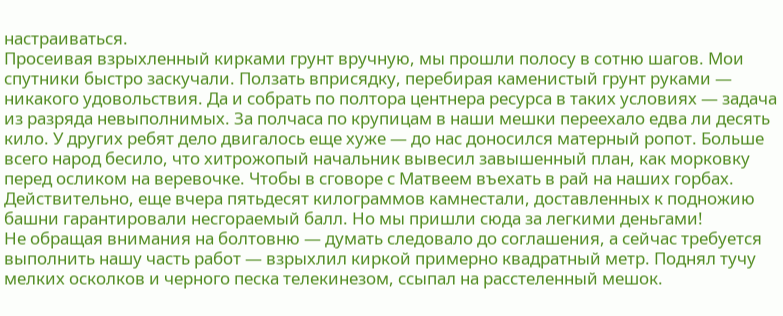настраиваться.
Просеивая взрыхленный кирками грунт вручную, мы прошли полосу в сотню шагов. Мои спутники быстро заскучали. Ползать вприсядку, перебирая каменистый грунт руками — никакого удовольствия. Да и собрать по полтора центнера ресурса в таких условиях — задача из разряда невыполнимых. За полчаса по крупицам в наши мешки переехало едва ли десять кило. У других ребят дело двигалось еще хуже — до нас доносился матерный ропот. Больше всего народ бесило, что хитрожопый начальник вывесил завышенный план, как морковку перед осликом на веревочке. Чтобы в сговоре с Матвеем въехать в рай на наших горбах. Действительно, еще вчера пятьдесят килограммов камнестали, доставленных к подножию башни гарантировали несгораемый балл. Но мы пришли сюда за легкими деньгами!
Не обращая внимания на болтовню — думать следовало до соглашения, а сейчас требуется выполнить нашу часть работ — взрыхлил киркой примерно квадратный метр. Поднял тучу мелких осколков и черного песка телекинезом, ссыпал на расстеленный мешок.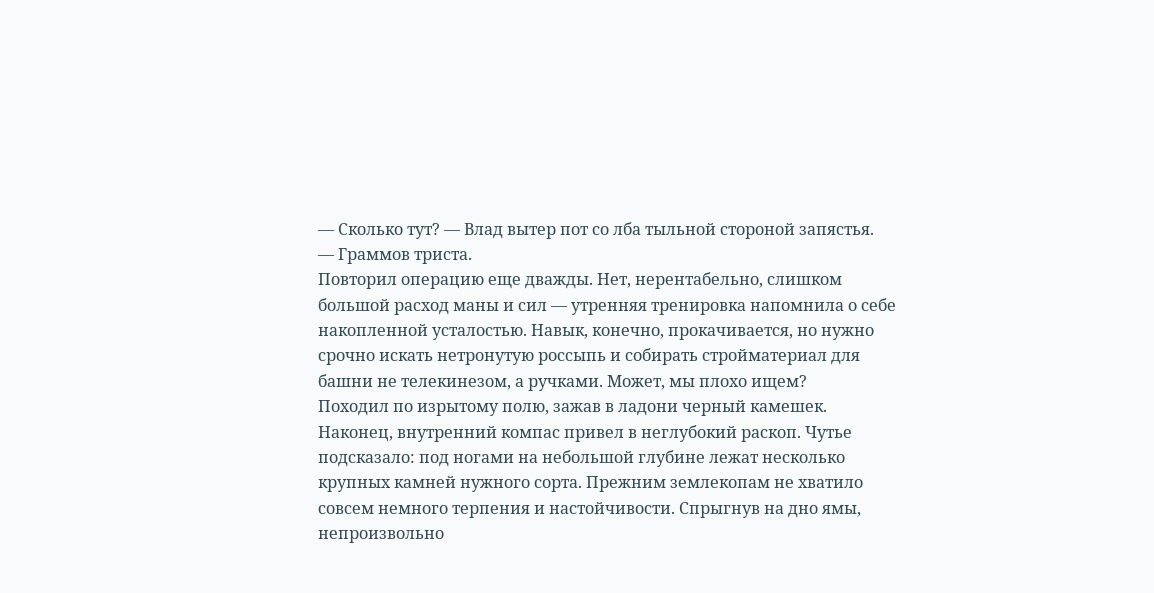— Сколько тут? — Влад вытер пот со лба тыльной стороной запястья.
— Граммов триста.
Повторил операцию еще дважды. Нет, нерентабельно, слишком большой расход маны и сил — утренняя тренировка напомнила о себе накопленной усталостью. Навык, конечно, прокачивается, но нужно срочно искать нетронутую россыпь и собирать стройматериал для башни не телекинезом, а ручками. Может, мы плохо ищем?
Походил по изрытому полю, зажав в ладони черный камешек. Наконец, внутренний компас привел в неглубокий раскоп. Чутье подсказало: под ногами на небольшой глубине лежат несколько крупных камней нужного сорта. Прежним землекопам не хватило совсем немного терпения и настойчивости. Спрыгнув на дно ямы, непроизвольно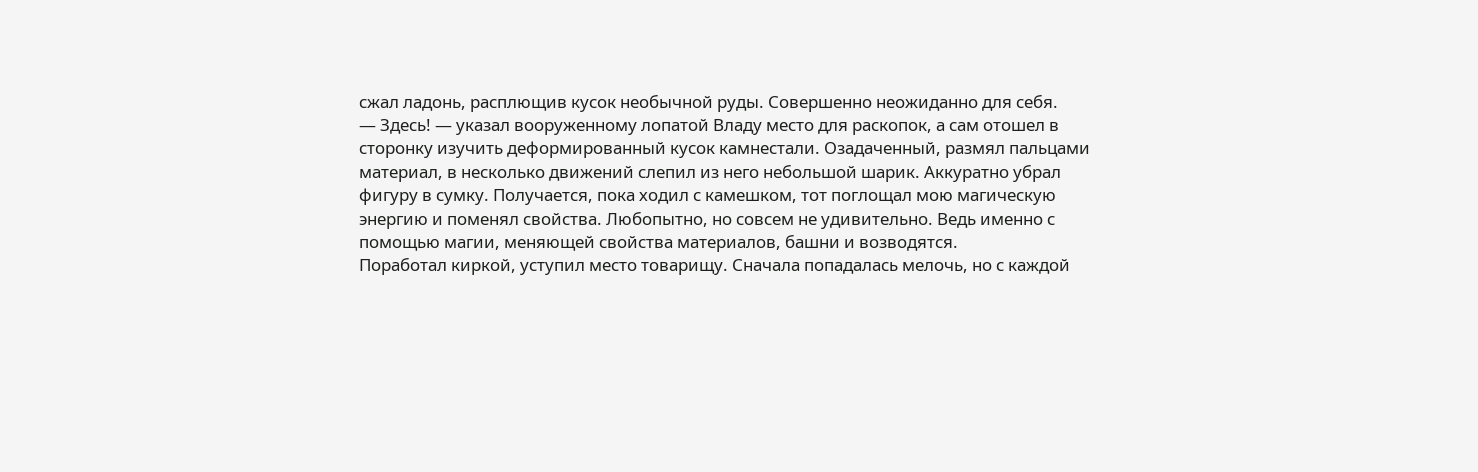сжал ладонь, расплющив кусок необычной руды. Совершенно неожиданно для себя.
— Здесь! — указал вооруженному лопатой Владу место для раскопок, а сам отошел в сторонку изучить деформированный кусок камнестали. Озадаченный, размял пальцами материал, в несколько движений слепил из него небольшой шарик. Аккуратно убрал фигуру в сумку. Получается, пока ходил с камешком, тот поглощал мою магическую энергию и поменял свойства. Любопытно, но совсем не удивительно. Ведь именно с помощью магии, меняющей свойства материалов, башни и возводятся.
Поработал киркой, уступил место товарищу. Сначала попадалась мелочь, но с каждой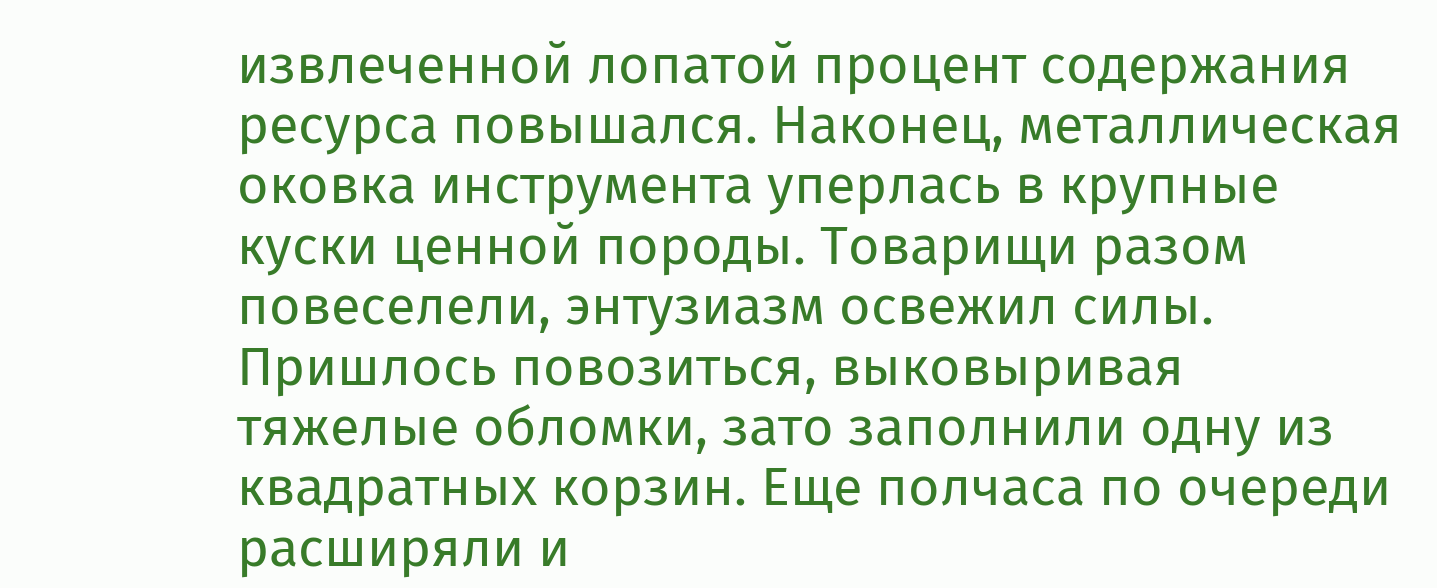извлеченной лопатой процент содержания ресурса повышался. Наконец, металлическая оковка инструмента уперлась в крупные куски ценной породы. Товарищи разом повеселели, энтузиазм освежил силы.
Пришлось повозиться, выковыривая тяжелые обломки, зато заполнили одну из квадратных корзин. Еще полчаса по очереди расширяли и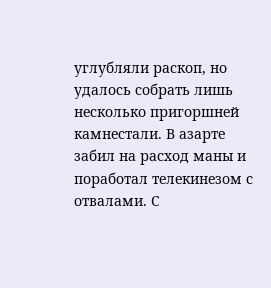углубляли раскоп, но удалось собрать лишь несколько пригоршней камнестали. В азарте забил на расход маны и поработал телекинезом с отвалами. С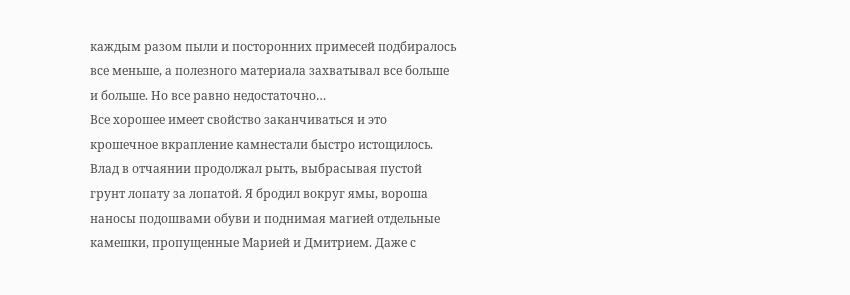каждым разом пыли и посторонних примесей подбиралось все меньше, а полезного материала захватывал все больше и больше. Но все равно недостаточно…
Все хорошее имеет свойство заканчиваться и это крошечное вкрапление камнестали быстро истощилось. Влад в отчаянии продолжал рыть, выбрасывая пустой грунт лопату за лопатой. Я бродил вокруг ямы, вороша наносы подошвами обуви и поднимая магией отдельные камешки, пропущенные Марией и Дмитрием. Даже с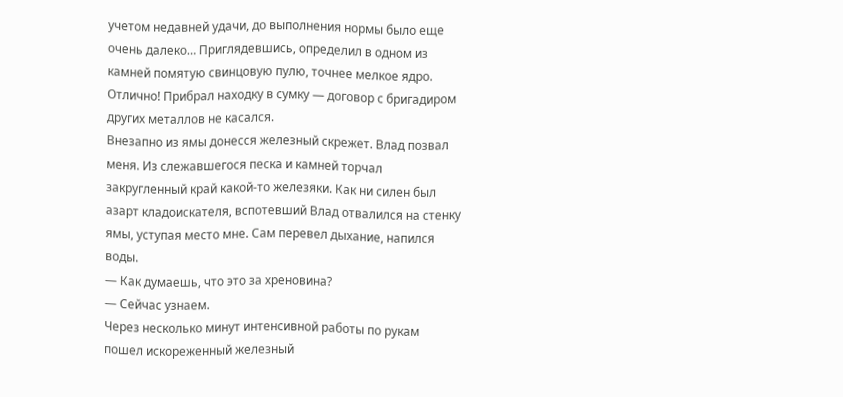учетом недавней удачи, до выполнения нормы было еще очень далеко… Приглядевшись, определил в одном из камней помятую свинцовую пулю, точнее мелкое ядро. Отлично! Прибрал находку в сумку — договор с бригадиром других металлов не касался.
Внезапно из ямы донесся железный скрежет. Влад позвал меня. Из слежавшегося песка и камней торчал закругленный край какой-то железяки. Как ни силен был азарт кладоискателя, вспотевший Влад отвалился на стенку ямы, уступая место мне. Сам перевел дыхание, напился воды.
— Как думаешь, что это за хреновина?
— Сейчас узнаем.
Через несколько минут интенсивной работы по рукам пошел искореженный железный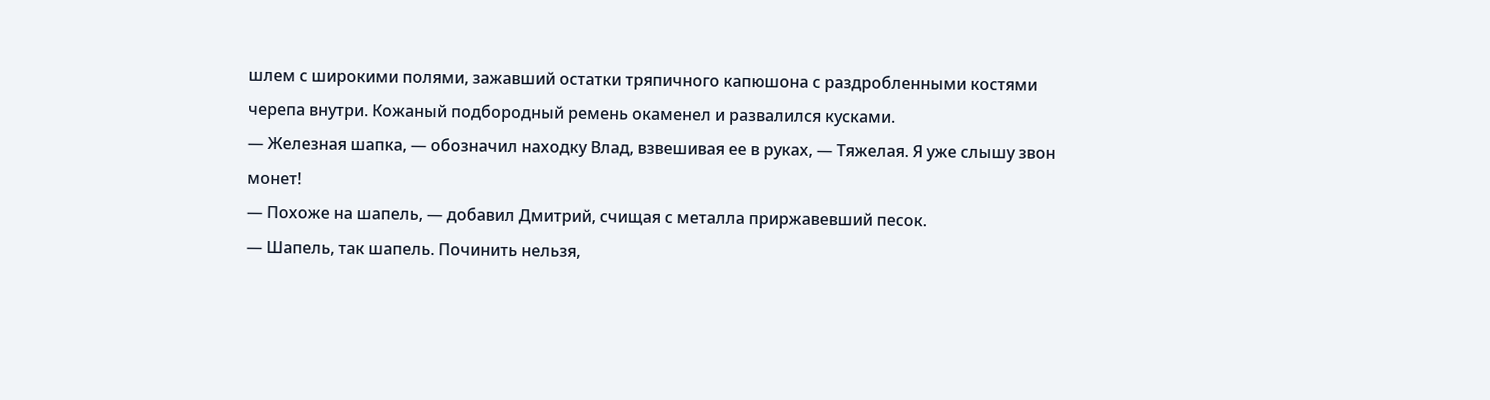шлем с широкими полями, зажавший остатки тряпичного капюшона с раздробленными костями черепа внутри. Кожаный подбородный ремень окаменел и развалился кусками.
— Железная шапка, — обозначил находку Влад, взвешивая ее в руках, — Тяжелая. Я уже слышу звон монет!
— Похоже на шапель, — добавил Дмитрий, счищая с металла приржавевший песок.
— Шапель, так шапель. Починить нельзя,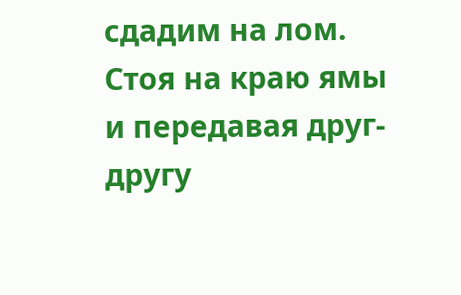сдадим на лом.
Стоя на краю ямы и передавая друг-другу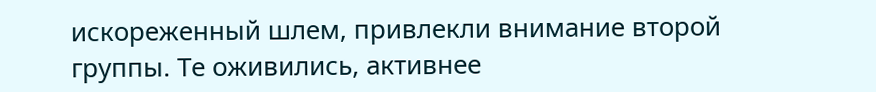искореженный шлем, привлекли внимание второй группы. Те оживились, активнее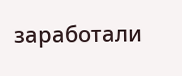заработали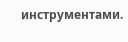инструментами.